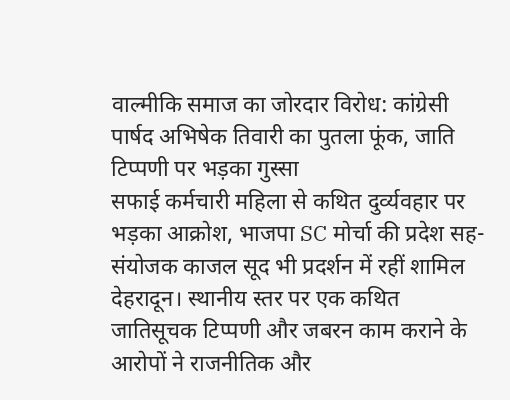वाल्मीकि समाज का जोरदार विरोध: कांग्रेसी पार्षद अभिषेक तिवारी का पुतला फूंक, जाति टिप्पणी पर भड़का गुस्सा
सफाई कर्मचारी महिला से कथित दुर्व्यवहार पर भड़का आक्रोश, भाजपा SC मोर्चा की प्रदेश सह-संयोजक काजल सूद भी प्रदर्शन में रहीं शामिल
देहरादून। स्थानीय स्तर पर एक कथित जातिसूचक टिप्पणी और जबरन काम कराने के आरोपों ने राजनीतिक और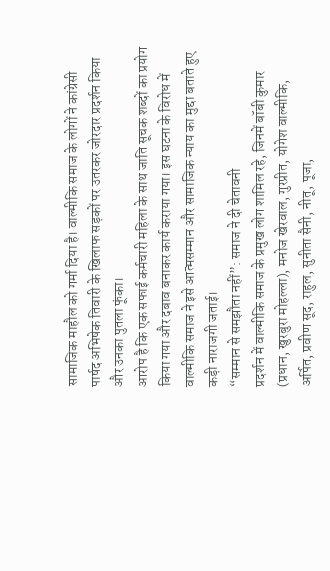सामाजिक माहौल को गर्मा दिया है। वाल्मीकि समाज के लोगों ने कांग्रेसी पार्षद अभिषेक तिवारी के खिलाफ सड़कों पर उतरकर जोरदार प्रदर्शन किया और उनका पुतला फूंका।
आरोप है कि एक सफाई कर्मचारी महिला के साथ जाति सूचक शब्दों का प्रयोग किया गया और दबाव बनाकर कार्य कराया गया। इस घटना के विरोध में वाल्मीकि समाज ने इसे आत्मसम्मान और सामाजिक न्याय का मुद्दा बताते हुए कड़ी नाराजगी जताई।
“सम्मान से समझौता नहीं”: समाज ने दी चेतावनी
प्रदर्शन में वाल्मीकि समाज के प्रमुख लोग शामिल रहे, जिनमें बॉबी कुमार (प्रधान, खुरबुरा मोहल्ला), मनोज खेरवाल, गुरप्रीत, योगेश वाल्मीकि, अर्पित, प्रवीण सूद, राहुल, सुनीता सैनी, नीतू, पूजा,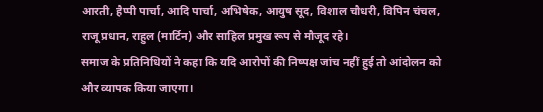आरती, हैप्पी पार्चा, आदि पार्चा, अभिषेक, आयुष सूद, विशाल चौधरी, विपिन चंचल, राजू प्रधान, राहुल (मार्टिन) और साहिल प्रमुख रूप से मौजूद रहे।
समाज के प्रतिनिधियों ने कहा कि यदि आरोपों की निष्पक्ष जांच नहीं हुई तो आंदोलन को और व्यापक किया जाएगा।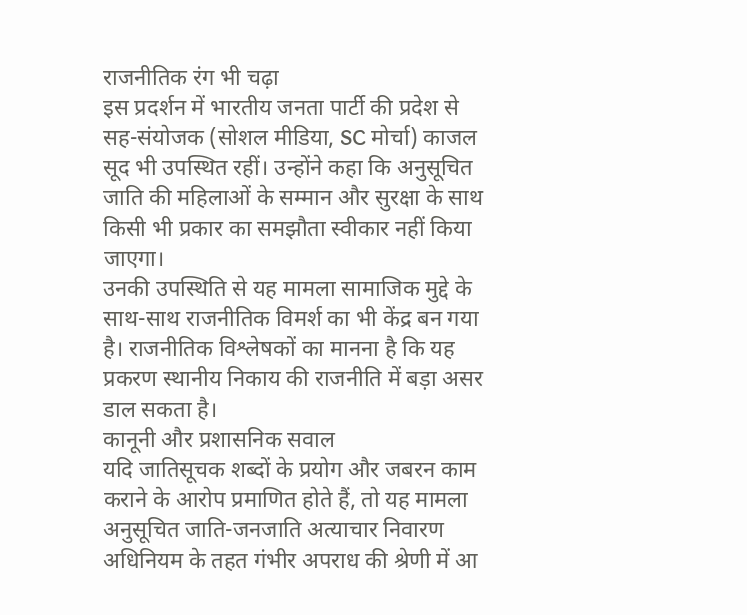राजनीतिक रंग भी चढ़ा
इस प्रदर्शन में भारतीय जनता पार्टी की प्रदेश से सह-संयोजक (सोशल मीडिया, SC मोर्चा) काजल सूद भी उपस्थित रहीं। उन्होंने कहा कि अनुसूचित जाति की महिलाओं के सम्मान और सुरक्षा के साथ किसी भी प्रकार का समझौता स्वीकार नहीं किया जाएगा।
उनकी उपस्थिति से यह मामला सामाजिक मुद्दे के साथ-साथ राजनीतिक विमर्श का भी केंद्र बन गया है। राजनीतिक विश्लेषकों का मानना है कि यह प्रकरण स्थानीय निकाय की राजनीति में बड़ा असर डाल सकता है।
कानूनी और प्रशासनिक सवाल
यदि जातिसूचक शब्दों के प्रयोग और जबरन काम कराने के आरोप प्रमाणित होते हैं, तो यह मामला अनुसूचित जाति-जनजाति अत्याचार निवारण अधिनियम के तहत गंभीर अपराध की श्रेणी में आ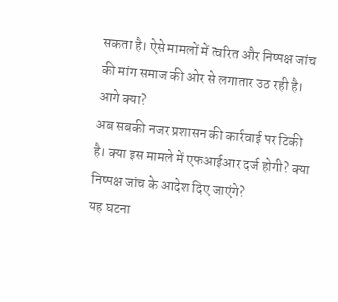सकता है। ऐसे मामलों में त्वरित और निष्पक्ष जांच की मांग समाज की ओर से लगातार उठ रही है।
आगे क्या?
अब सबकी नजर प्रशासन की कार्रवाई पर टिकी है। क्या इस मामले में एफआईआर दर्ज होगी? क्या निष्पक्ष जांच के आदेश दिए जाएंगे?
यह घटना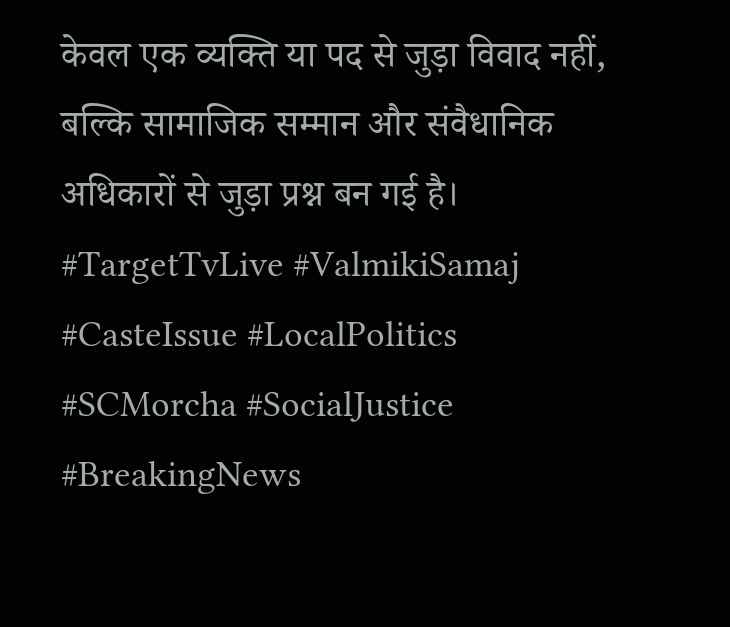केवल एक व्यक्ति या पद से जुड़ा विवाद नहीं, बल्कि सामाजिक सम्मान और संवैधानिक अधिकारों से जुड़ा प्रश्न बन गई है।
#TargetTvLive #ValmikiSamaj #CasteIssue #LocalPolitics #SCMorcha #SocialJustice #BreakingNews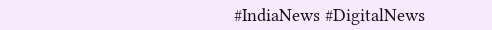#IndiaNews #DigitalNews